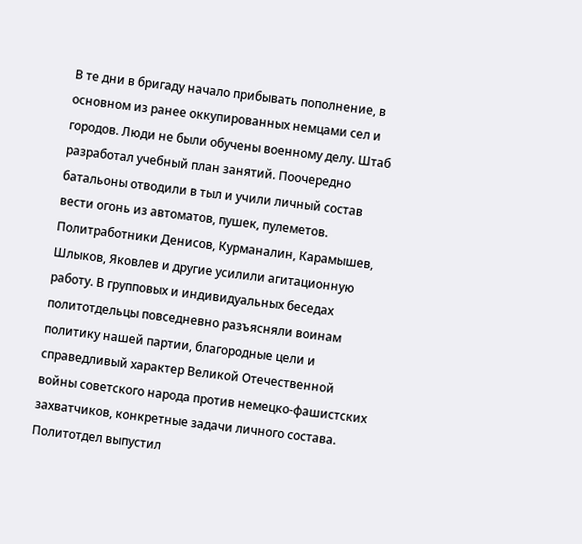В те дни в бригаду начало прибывать пополнение, в основном из ранее оккупированных немцами сел и городов. Люди не были обучены военному делу. Штаб разработал учебный план занятий. Поочередно батальоны отводили в тыл и учили личный состав вести огонь из автоматов, пушек, пулеметов.
Политработники Денисов, Курманалин, Карамышев, Шлыков, Яковлев и другие усилили агитационную работу. В групповых и индивидуальных беседах политотдельцы повседневно разъясняли воинам политику нашей партии, благородные цели и справедливый характер Великой Отечественной войны советского народа против немецко-фашистских захватчиков, конкретные задачи личного состава.
Политотдел выпустил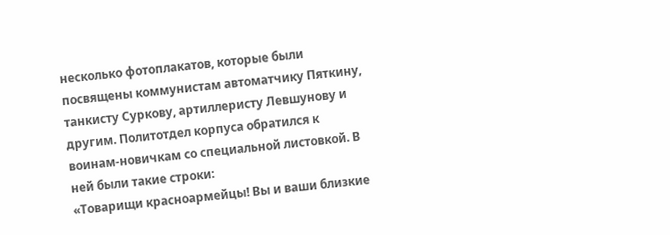несколько фотоплакатов, которые были посвящены коммунистам автоматчику Пяткину, танкисту Суркову, артиллеристу Левшунову и другим. Политотдел корпуса обратился к воинам-новичкам со специальной листовкой. В ней были такие строки:
«Товарищи красноармейцы! Вы и ваши близкие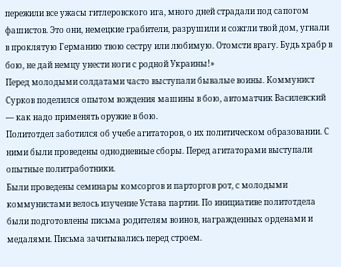пережили все ужасы гитлеровского ига, много дней страдали под сапогом фашистов. Это они, немецкие грабители, разрушили и сожгли твой дом, угнали в проклятую Германию твою сестру или любимую. Отомсти врагу. Будь храбр в бою, не дай немцу унести ноги с родной Украины!»
Перед молодыми солдатами часто выступали бывалые воины. Коммунист Сурков поделился опытом вождения машины в бою, автоматчик Василевский — как надо применять оружие в бою.
Политотдел заботился об учебе агитаторов, о их политическом образовании. С ними были проведены однодневные сборы. Перед агитаторами выступали опытные политработники.
Были проведены семинары комсоргов и парторгов рот, с молодыми коммунистами велось изучение Устава партии. По инициативе политотдела были подготовлены письма родителям воинов, награжденных орденами и медалями. Письма зачитывались перед строем.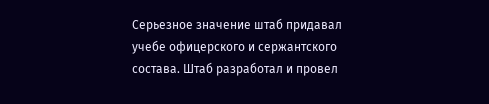Серьезное значение штаб придавал учебе офицерского и сержантского состава. Штаб разработал и провел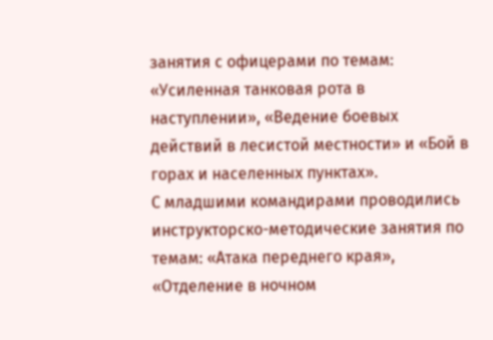занятия с офицерами по темам: «Усиленная танковая рота в наступлении», «Ведение боевых действий в лесистой местности» и «Бой в горах и населенных пунктах».
С младшими командирами проводились инструкторско-методические занятия по темам: «Атака переднего края», «Отделение в ночном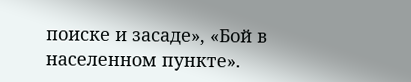поиске и засаде», «Бой в населенном пункте».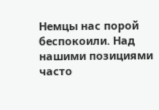Немцы нас порой беспокоили. Над нашими позициями часто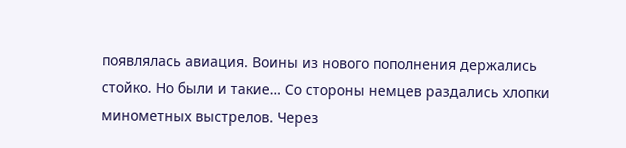появлялась авиация. Воины из нового пополнения держались стойко. Но были и такие… Со стороны немцев раздались хлопки минометных выстрелов. Через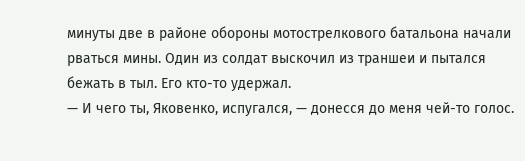минуты две в районе обороны мотострелкового батальона начали рваться мины. Один из солдат выскочил из траншеи и пытался бежать в тыл. Его кто-то удержал.
— И чего ты, Яковенко, испугался, — донесся до меня чей-то голос.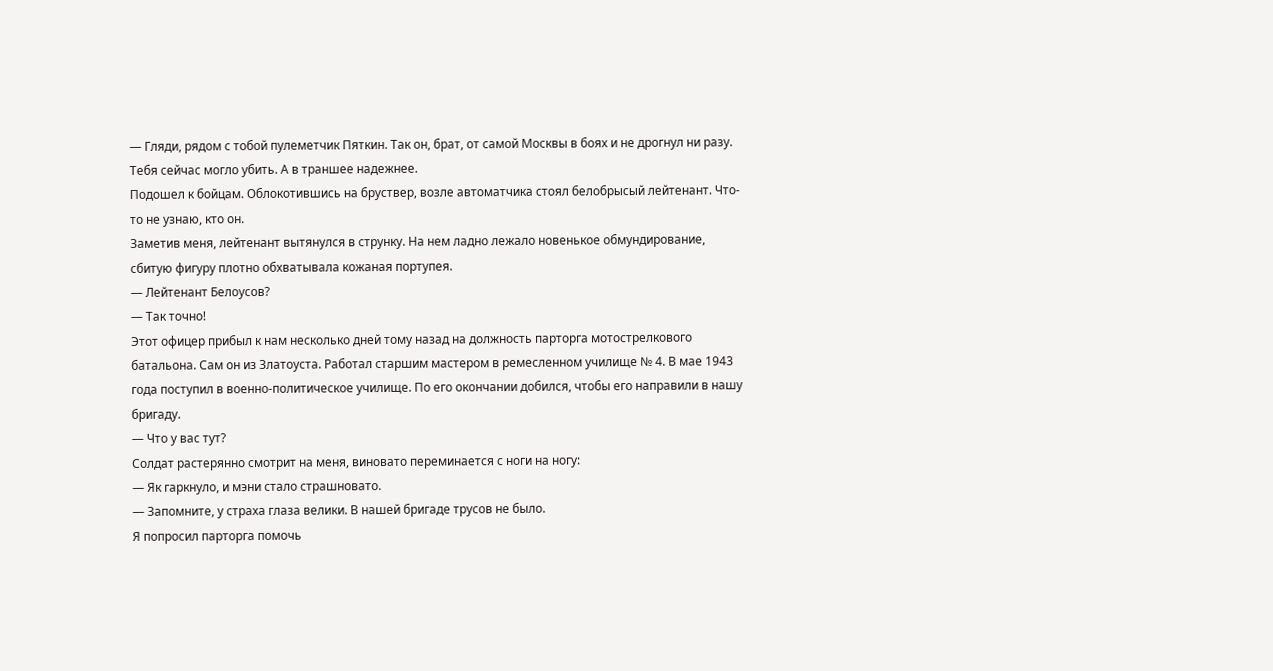— Гляди, рядом с тобой пулеметчик Пяткин. Так он, брат, от самой Москвы в боях и не дрогнул ни разу. Тебя сейчас могло убить. А в траншее надежнее.
Подошел к бойцам. Облокотившись на бруствер, возле автоматчика стоял белобрысый лейтенант. Что-то не узнаю, кто он.
Заметив меня, лейтенант вытянулся в струнку. На нем ладно лежало новенькое обмундирование, сбитую фигуру плотно обхватывала кожаная портупея.
— Лейтенант Белоусов?
— Так точно!
Этот офицер прибыл к нам несколько дней тому назад на должность парторга мотострелкового батальона. Сам он из Златоуста. Работал старшим мастером в ремесленном училище № 4. В мае 1943 года поступил в военно-политическое училище. По его окончании добился, чтобы его направили в нашу бригаду.
— Что у вас тут?
Солдат растерянно смотрит на меня, виновато переминается с ноги на ногу:
— Як гаркнуло, и мэни стало страшновато.
— Запомните, у страха глаза велики. В нашей бригаде трусов не было.
Я попросил парторга помочь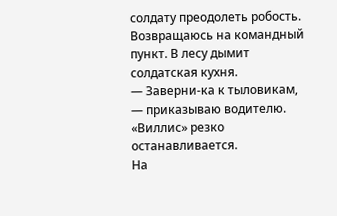солдату преодолеть робость.
Возвращаюсь на командный пункт. В лесу дымит солдатская кухня.
— Заверни-ка к тыловикам, — приказываю водителю.
«Виллис» резко останавливается.
На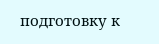подготовку к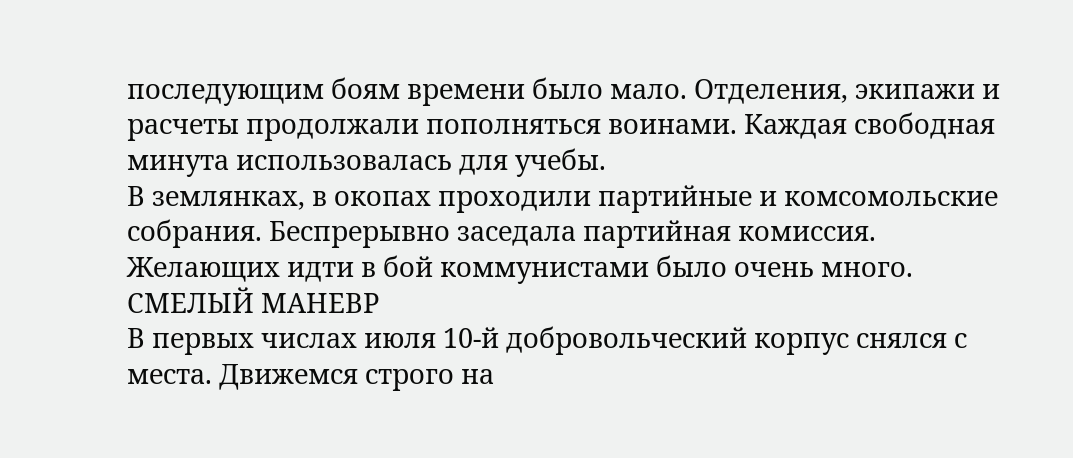последующим боям времени было мало. Отделения, экипажи и расчеты продолжали пополняться воинами. Каждая свободная минута использовалась для учебы.
В землянках, в окопах проходили партийные и комсомольские собрания. Беспрерывно заседала партийная комиссия. Желающих идти в бой коммунистами было очень много.
СМЕЛЫЙ МАНЕВР
В первых числах июля 10-й добровольческий корпус снялся с места. Движемся строго на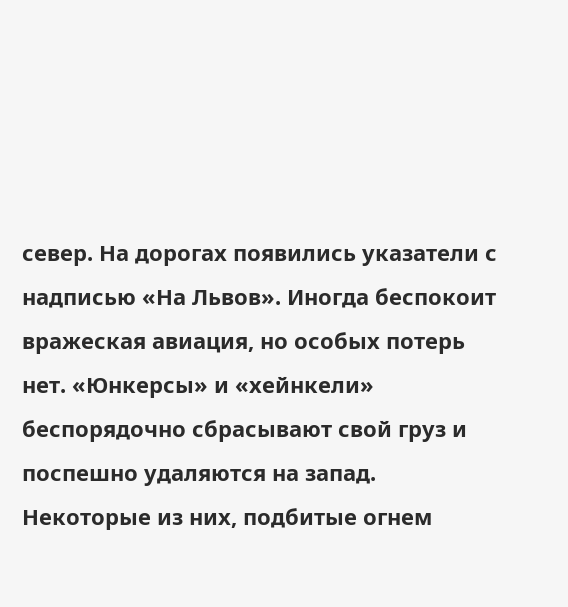север. На дорогах появились указатели с надписью «На Львов». Иногда беспокоит вражеская авиация, но особых потерь нет. «Юнкерсы» и «хейнкели» беспорядочно сбрасывают свой груз и поспешно удаляются на запад. Некоторые из них, подбитые огнем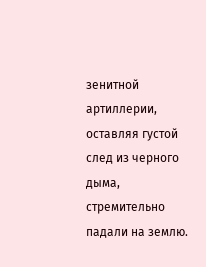зенитной артиллерии, оставляя густой след из черного дыма, стремительно падали на землю.